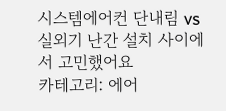시스템에어컨 단내림 vs 실외기 난간 설치 사이에서 고민했어요
카테고리: 에어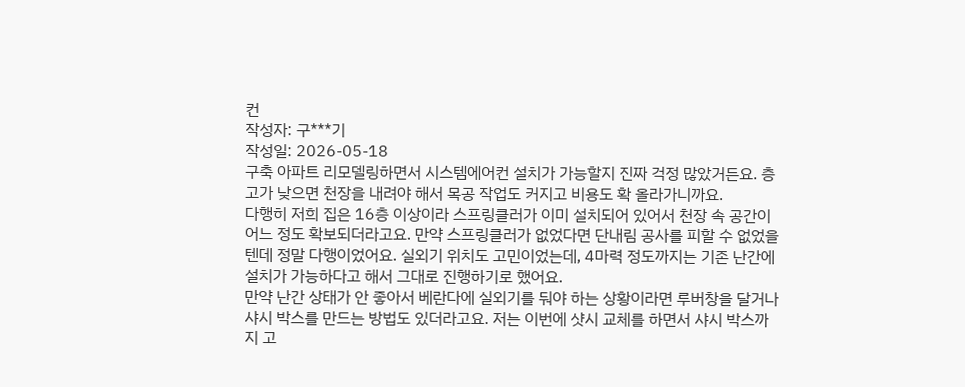컨
작성자: 구***기
작성일: 2026-05-18
구축 아파트 리모델링하면서 시스템에어컨 설치가 가능할지 진짜 걱정 많았거든요. 층고가 낮으면 천장을 내려야 해서 목공 작업도 커지고 비용도 확 올라가니까요.
다행히 저희 집은 16층 이상이라 스프링클러가 이미 설치되어 있어서 천장 속 공간이 어느 정도 확보되더라고요. 만약 스프링클러가 없었다면 단내림 공사를 피할 수 없었을 텐데 정말 다행이었어요. 실외기 위치도 고민이었는데, 4마력 정도까지는 기존 난간에 설치가 가능하다고 해서 그대로 진행하기로 했어요.
만약 난간 상태가 안 좋아서 베란다에 실외기를 둬야 하는 상황이라면 루버창을 달거나 샤시 박스를 만드는 방법도 있더라고요. 저는 이번에 샷시 교체를 하면서 샤시 박스까지 고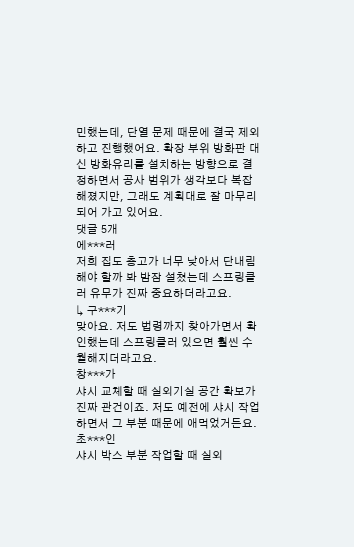민했는데, 단열 문제 때문에 결국 제외하고 진행했어요. 확장 부위 방화판 대신 방화유리를 설치하는 방향으로 결정하면서 공사 범위가 생각보다 복잡해졌지만, 그래도 계획대로 잘 마무리되어 가고 있어요.
댓글 5개
에***러
저희 집도 층고가 너무 낮아서 단내림 해야 할까 봐 밤잠 설쳤는데 스프링클러 유무가 진짜 중요하더라고요.
↳ 구***기
맞아요. 저도 법령까지 찾아가면서 확인했는데 스프링클러 있으면 훨씬 수월해지더라고요.
창***가
샤시 교체할 때 실외기실 공간 확보가 진짜 관건이죠. 저도 예전에 샤시 작업하면서 그 부분 때문에 애먹었거든요.
초***인
샤시 박스 부분 작업할 때 실외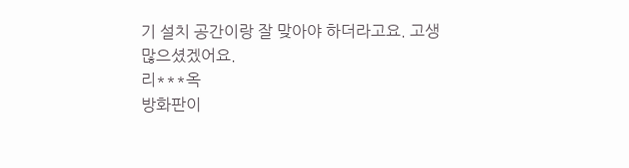기 설치 공간이랑 잘 맞아야 하더라고요. 고생 많으셨겠어요.
리***옥
방화판이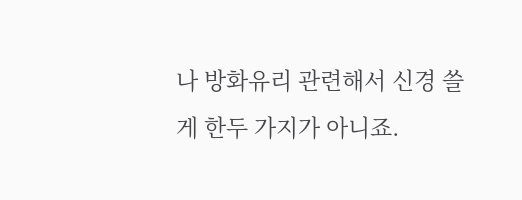나 방화유리 관련해서 신경 쓸 게 한두 가지가 아니죠.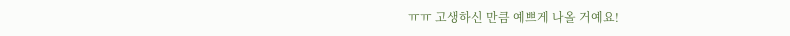ㅠㅠ 고생하신 만큼 예쁘게 나올 거예요!